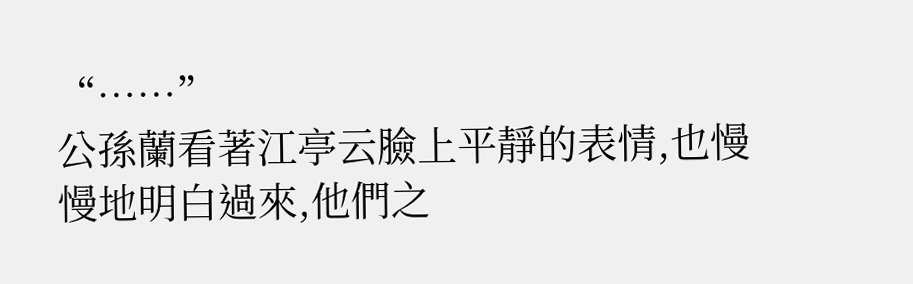“……”
公孫蘭看著江亭云臉上平靜的表情,也慢慢地明白過來,他們之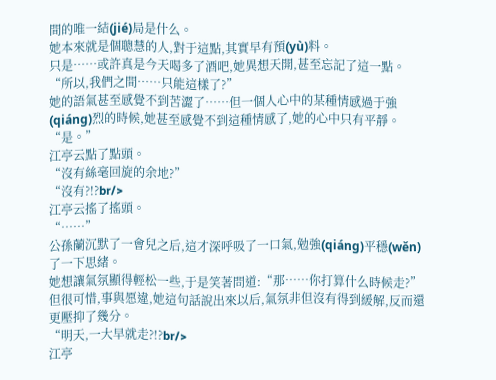間的唯一結(jié)局是什么。
她本來就是個聰慧的人,對于這點,其實早有預(yù)料。
只是……或許真是今天喝多了酒吧,她異想天開,甚至忘記了這一點。
“所以,我們之間……只能這樣了?”
她的語氣甚至感覺不到苦澀了……但一個人心中的某種情感過于強(qiáng)烈的時候,她甚至感覺不到這種情感了,她的心中只有平靜。
“是。”
江亭云點了點頭。
“沒有絲毫回旋的余地?”
“沒有?!?br/>
江亭云搖了搖頭。
“……”
公孫蘭沉默了一會兒之后,這才深呼吸了一口氣,勉強(qiáng)平穩(wěn)了一下思緒。
她想讓氣氛顯得輕松一些,于是笑著問道:“那……你打算什么時候走?”
但很可惜,事與愿違,她這句話說出來以后,氣氛非但沒有得到緩解,反而還更壓抑了幾分。
“明天,一大早就走?!?br/>
江亭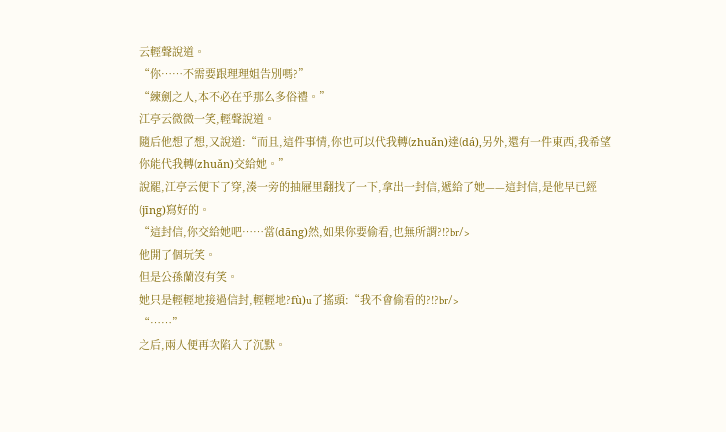云輕聲說道。
“你……不需要跟理理姐告別嗎?”
“練劍之人,本不必在乎那么多俗禮。”
江亭云微微一笑,輕聲說道。
隨后他想了想,又說道:“而且,這件事情,你也可以代我轉(zhuǎn)達(dá),另外,還有一件東西,我希望你能代我轉(zhuǎn)交給她。”
說罷,江亭云便下了穿,湊一旁的抽屜里翻找了一下,拿出一封信,遞給了她——這封信,是他早已經(jīng)寫好的。
“這封信,你交給她吧……當(dāng)然,如果你要偷看,也無所謂?!?br/>
他開了個玩笑。
但是公孫蘭沒有笑。
她只是輕輕地接過信封,輕輕地?fù)u了搖頭:“我不會偷看的?!?br/>
“……”
之后,兩人便再次陷入了沉默。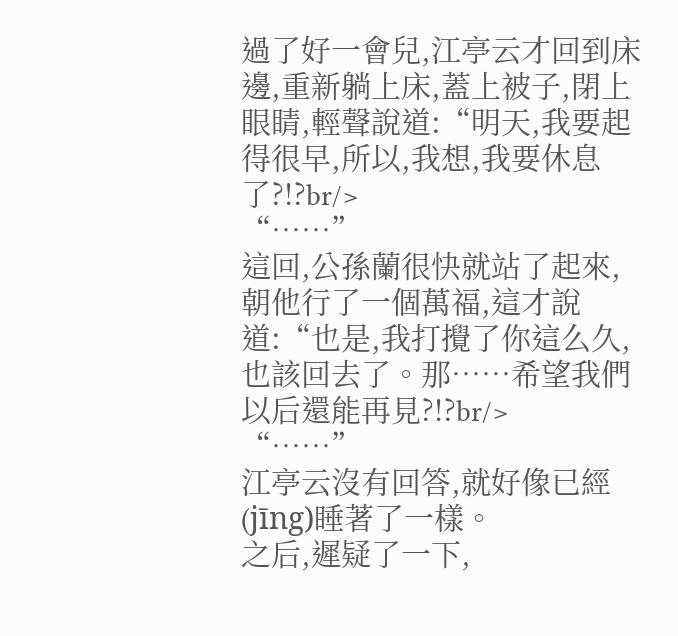過了好一會兒,江亭云才回到床邊,重新躺上床,蓋上被子,閉上眼睛,輕聲說道:“明天,我要起得很早,所以,我想,我要休息了?!?br/>
“……”
這回,公孫蘭很快就站了起來,朝他行了一個萬福,這才說道:“也是,我打攪了你這么久,也該回去了。那……希望我們以后還能再見?!?br/>
“……”
江亭云沒有回答,就好像已經(jīng)睡著了一樣。
之后,遲疑了一下,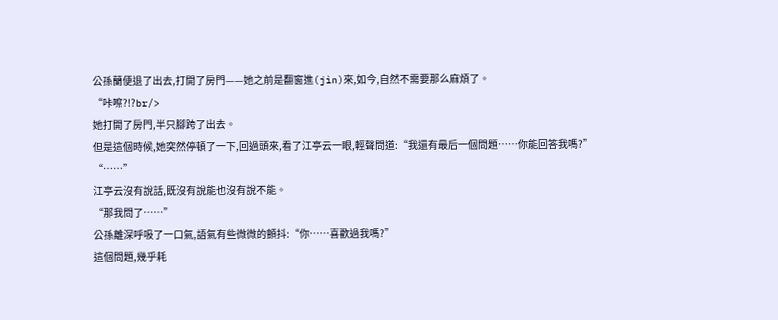公孫蘭便退了出去,打開了房門——她之前是翻窗進(jìn)來,如今,自然不需要那么麻煩了。
“咔嚓?!?br/>
她打開了房門,半只腳跨了出去。
但是這個時候,她突然停頓了一下,回過頭來,看了江亭云一眼,輕聲問道:“我還有最后一個問題……你能回答我嗎?”
“……”
江亭云沒有說話,既沒有說能也沒有說不能。
“那我問了……”
公孫離深呼吸了一口氣,語氣有些微微的顫抖:“你……喜歡過我嗎?”
這個問題,幾乎耗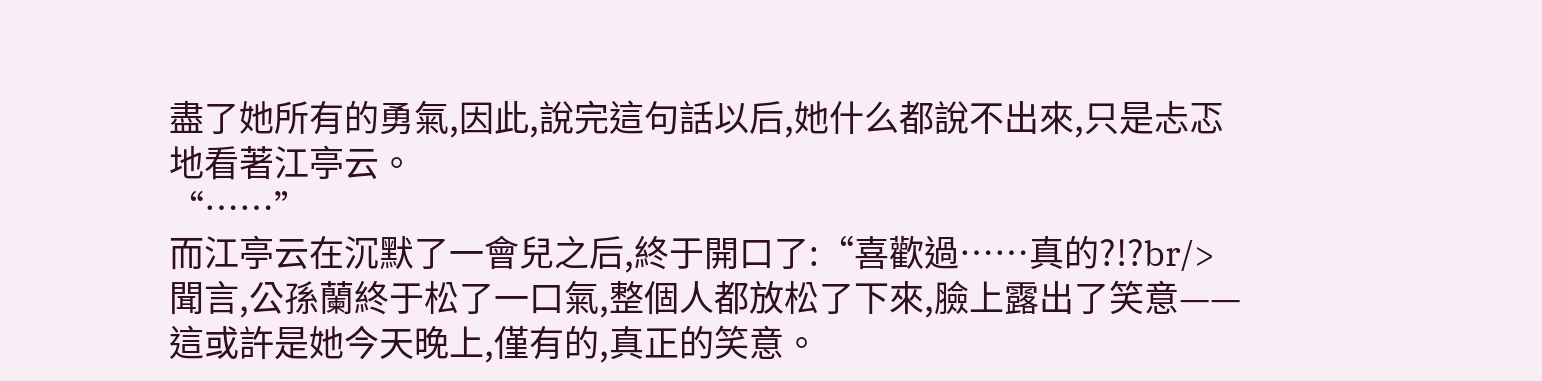盡了她所有的勇氣,因此,說完這句話以后,她什么都說不出來,只是忐忑地看著江亭云。
“……”
而江亭云在沉默了一會兒之后,終于開口了:“喜歡過……真的?!?br/>
聞言,公孫蘭終于松了一口氣,整個人都放松了下來,臉上露出了笑意——這或許是她今天晚上,僅有的,真正的笑意。